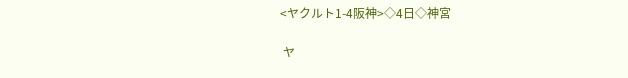<ヤクルト1-4阪神>◇4日◇神宮

 ヤ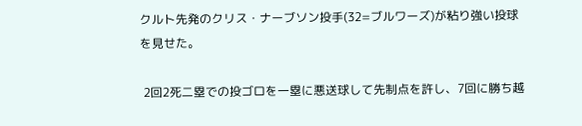クルト先発のクリス・ナーブソン投手(32=ブルワーズ)が粘り強い投球を見せた。

 2回2死二塁での投ゴロを一塁に悪送球して先制点を許し、7回に勝ち越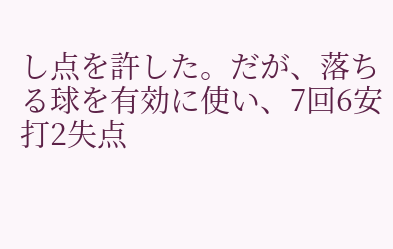し点を許した。だが、落ちる球を有効に使い、7回6安打2失点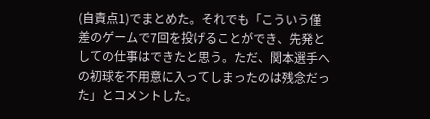(自責点1)でまとめた。それでも「こういう僅差のゲームで7回を投げることができ、先発としての仕事はできたと思う。ただ、関本選手への初球を不用意に入ってしまったのは残念だった」とコメントした。